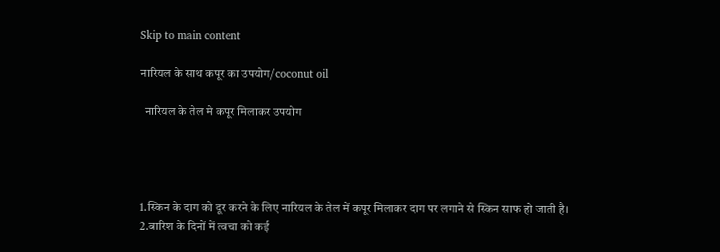Skip to main content

नारियल के साथ कपूर का उपयोग/coconut oil

  नारियल के तेल मे कपूर मिलाकर उपयोग




1.स्किन के दाग को दूर करने के लिए नारियल के तेल में कपूर मिलाकर दाग पर लगाने से स्किन साफ हो जाती है।
2.बारिश के दिनों में त्वचा को कई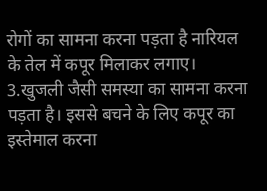रोगों का सामना करना पड़ता है नारियल के तेल में कपूर मिलाकर लगाए।
3.खुजली जैसी समस्या का सामना करना पड़ता है। इससे बचने के लिए कपूर का इस्तेमाल करना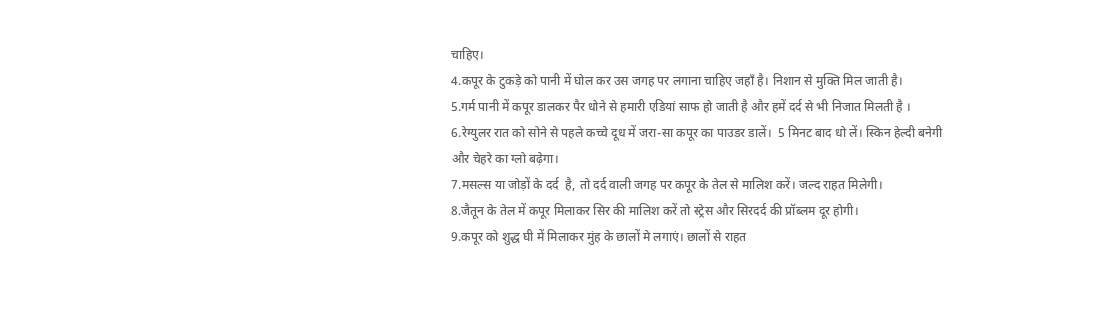चाहिए।
4.कपूर के टुकड़े को पानी में घोल कर उस जगह पर लगाना चाहिए जहाँ है। निशान से मुक्ति मिल जाती है।
5.गर्म पानी में कपूर डालकर पैर धोने से हमारी एडियां साफ हो जाती है और हमें दर्द से भी निजात मिलती है ।
6.रेग्युलर रात को सोने से पहले कच्चे दूध में जरा-सा कपूर का पाउडर डालें।  5 मिनट बाद धो लें। स्किन हेल्दी बनेगी और चेहरे का ग्लो बढ़ेगा।
7.मसल्स या जोड़ों के दर्द  है, तो दर्द वाली जगह पर कपूर के तेल से मालिश करें। जल्द राहत मिलेगी।
8.जैतून के तेल में कपूर मिलाकर सिर की मालिश करें तो स्ट्रेस और सिरदर्द की प्रॉब्लम दूर होगी।
9.कपूर को शुद्ध घी में मिलाकर मुंह के छालों मे लगाएं। छालों से राहत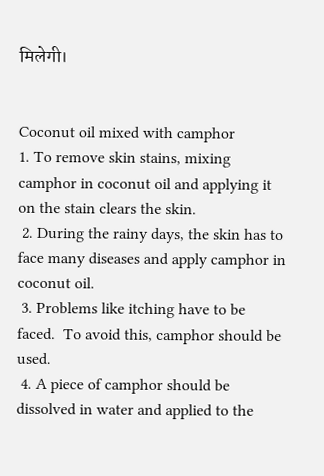मिलेगी।


Coconut oil mixed with camphor
1. To remove skin stains, mixing camphor in coconut oil and applying it on the stain clears the skin.
 2. During the rainy days, the skin has to face many diseases and apply camphor in coconut oil.
 3. Problems like itching have to be faced.  To avoid this, camphor should be used.
 4. A piece of camphor should be dissolved in water and applied to the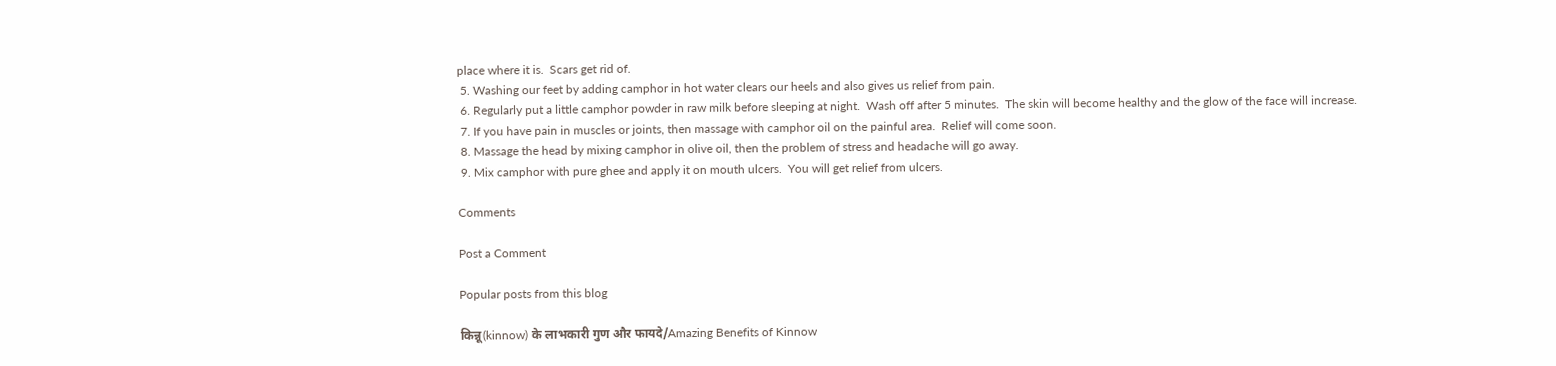place where it is.  Scars get rid of.
 5. Washing our feet by adding camphor in hot water clears our heels and also gives us relief from pain.
 6. Regularly put a little camphor powder in raw milk before sleeping at night.  Wash off after 5 minutes.  The skin will become healthy and the glow of the face will increase.
 7. If you have pain in muscles or joints, then massage with camphor oil on the painful area.  Relief will come soon.
 8. Massage the head by mixing camphor in olive oil, then the problem of stress and headache will go away.
 9. Mix camphor with pure ghee and apply it on mouth ulcers.  You will get relief from ulcers.

Comments

Post a Comment

Popular posts from this blog

किन्नू(kinnow) के लाभकारी गुण और फायदे/Amazing Benefits of Kinnow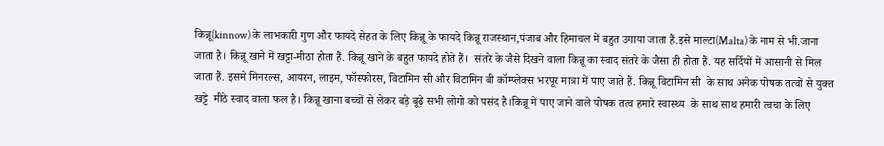किन्नू(kinnow) के लाभकारी गुण और फायदे सेहत के लिए किन्नू के फायदे किन्नू राजस्थान,पंजाब और हिमाचल में बहुत उगाया जाता हैं.इसे माल्टा(Malta) के नाम से भी.जाना जाता है। किन्नू खाने में खट्टा-मीठा होता हैं. किन्नू खाने के बहुत फायदे होते हैं।  संतरे के जैसे दिखने वाला किन्नू का स्वाद संतरे के जैसा ही होता हैं. यह सर्दियों में आसानी से मिल जाता हैं. इसमे मिनरल्स, आयरन, लाइम, फॉस्फोरस, विटामिन सी और विटामिन बी कॉम्प्लेक्स भरपूर मात्रा में पाए जाते हैं. किन्नू विटामिन सी  के साथ अनेक पोषक तत्वों से युक्त खट्टे  मीठे स्वाद वाला फल है। किन्नू खाना बच्चों से लेकर बड़े बूढ़े सभी लोगो को पसंद है।किन्नू में पाए जाने वाले पोषक तत्व हमारे स्वास्थ्य  के साथ साथ हमारी त्वचा के लिए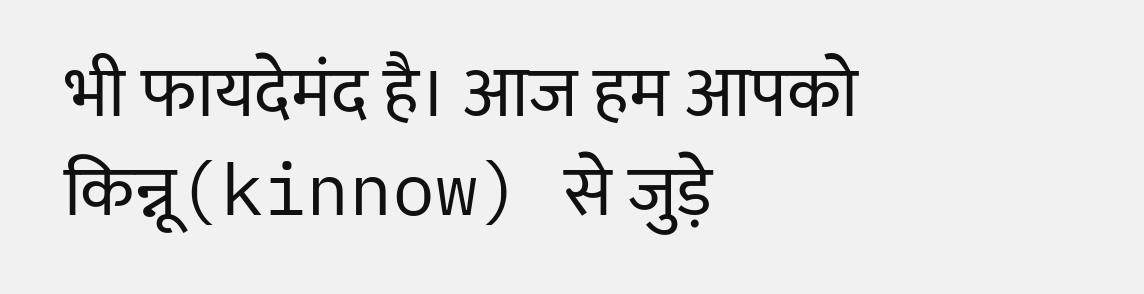भी फायदेमंद है। आज हम आपको किन्नू(kinnow) से जुड़े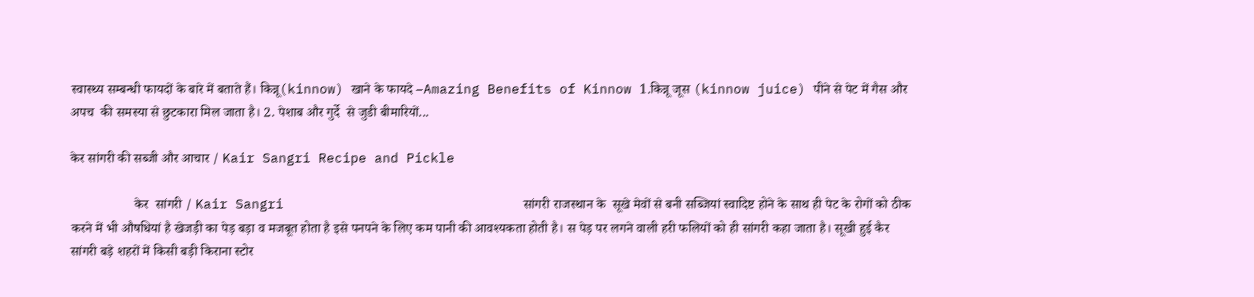स्वास्थ्य सम्बन्धी फायदों के बारे में बताते हैं। किन्नू(kinnow) खाने के फायदे –Amazing Benefits of Kinnow 1.किन्नू जूस (kinnow juice) पीने से पेट में गैस और अपच  की समस्या से छुटकारा मिल जाता है। 2. पेशाब और गुर्दे  से जुडी बीमारियों...

केर सांगरी की सब्जी और आचार / Kair Sangri Recipe and Pickle

                   केर  सांगरी / Kair Sangri                              सांगरी राजस्थान के  सूखे मेवों से बनी सब्जियां स्वादिष्ट होने के साथ ही पेट के रोगों को ठीक करने में भी औषधियां है खेजड़ी का पेड़ बड़ा व मजबूत होता है इसे पनपने के लिए कम पानी की आवश्यकता होती है। स पेड़ पर लगने वाली हरी फलियों को ही सांगरी कहा जाता है। सूखी हुई कैर सांगरी बड़े शहरों में किसी बड़ी किराना स्टोर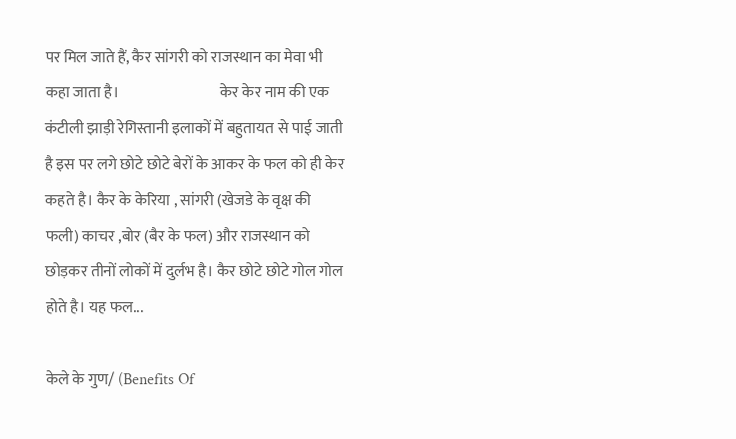पर मिल जाते हैं, कैर सांगरी को राजस्थान का मेवा भी कहा जाता है।                                 केर केर नाम की एक कंटीली झाड़ी रेगिस्तानी इलाकों में बहुतायत से पाई जाती है इस पर लगे छोटे छोटे बेरों के आकर के फल को ही केर कहते है। कैर के केरिया , सांगरी (खेजडे के वृक्ष की फली) काचर ,बोर (बैर के फल) और राजस्थान को छोड़कर तीनों लोकों में दुर्लभ है। कैर छोटे छोटे गोल गोल होते है। यह फल...

केले के गुण/ (Benefits Of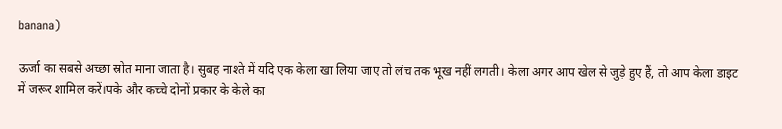banana)

ऊर्जा का सबसे अच्छा स्रोत माना जाता है। सुबह नाश्ते में यदि एक केला खा लिया जाए तो लंच तक भूख नहीं लगती। केला अगर आप खेल से जुड़े हुए हैं, तो आप केला डाइट में जरूर शामिल करें।पके और कच्चे दोनों प्रकार के केले का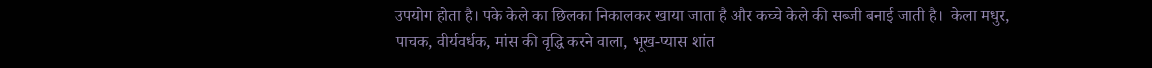उपयोग होता है। पके केले का छिलका निकालकर खाया जाता है और कच्चे केले की सब्जी बनाई जाती है।  केला मधुर, पाचक, वीर्यवर्धक, मांस की वृद्धि करने वाला, भूख-प्यास शांत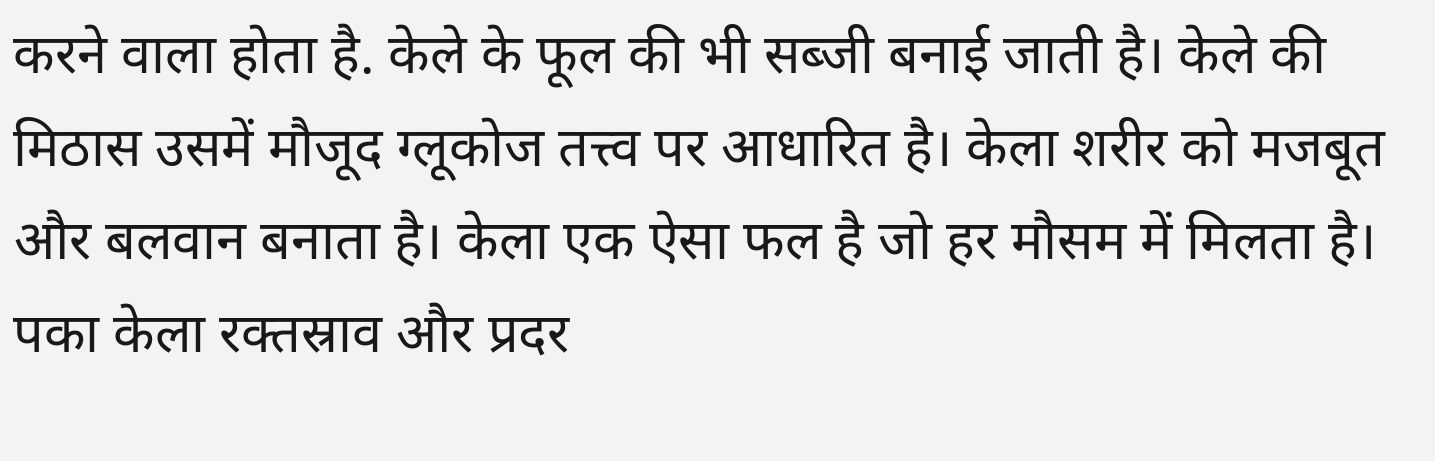करने वाला होता है. केले के फूल की भी सब्जी बनाई जाती है। केले की मिठास उसमें मौजूद ग्लूकोज तत्त्व पर आधारित है। केला शरीर को मजबूत और बलवान बनाता है। केला एक ऐसा फल है जो हर मौसम में मिलता है। पका केला रक्तस्राव और प्रदर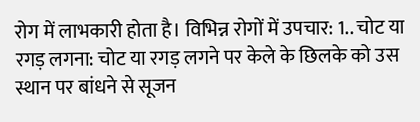रोग में लाभकारी होता है। विभिन्न रोगों में उपचार: 1.. चोट या रगड़ लगना: चोट या रगड़ लगने पर केले के छिलके को उस स्थान पर बांधने से सूजन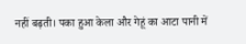नहीं बढ़ती। पका हुआ केला और गेहूं का आटा पानी में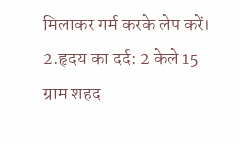मिलाकर गर्म करके लेप करें। 2.हृदय का दर्द: 2 केले 15 ग्राम शहद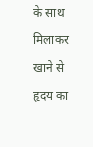के साथ मिलाकर खाने से हृदय का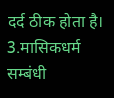दर्द ठीक होता है। 3.मासिकधर्म सम्बंधी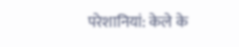परेशानियां: केले के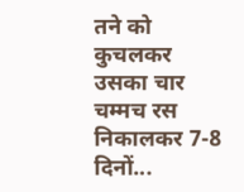तने को कुचलकर उसका चार चम्मच रस निकालकर 7-8 दिनों...